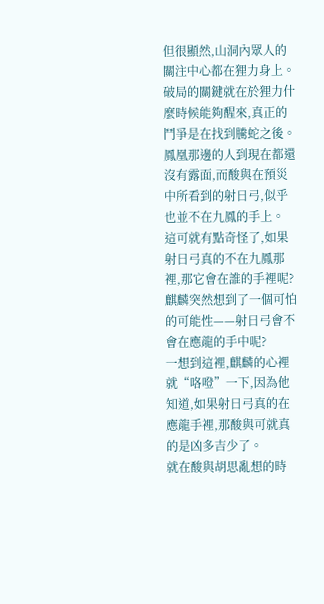但很顯然,山洞內眾人的關注中心都在狸力身上。
破局的關鍵就在於狸力什麼時候能夠醒來,真正的鬥爭是在找到騰蛇之後。
鳳凰那邊的人到現在都還沒有露面,而酸與在預災中所看到的射日弓,似乎也並不在九鳳的手上。
這可就有點奇怪了,如果射日弓真的不在九鳳那裡,那它會在誰的手裡呢?
麒麟突然想到了一個可怕的可能性——射日弓會不會在應龍的手中呢?
一想到這裡,麒麟的心裡就“咯噔”一下,因為他知道,如果射日弓真的在應龍手裡,那酸與可就真的是凶多吉少了。
就在酸與胡思亂想的時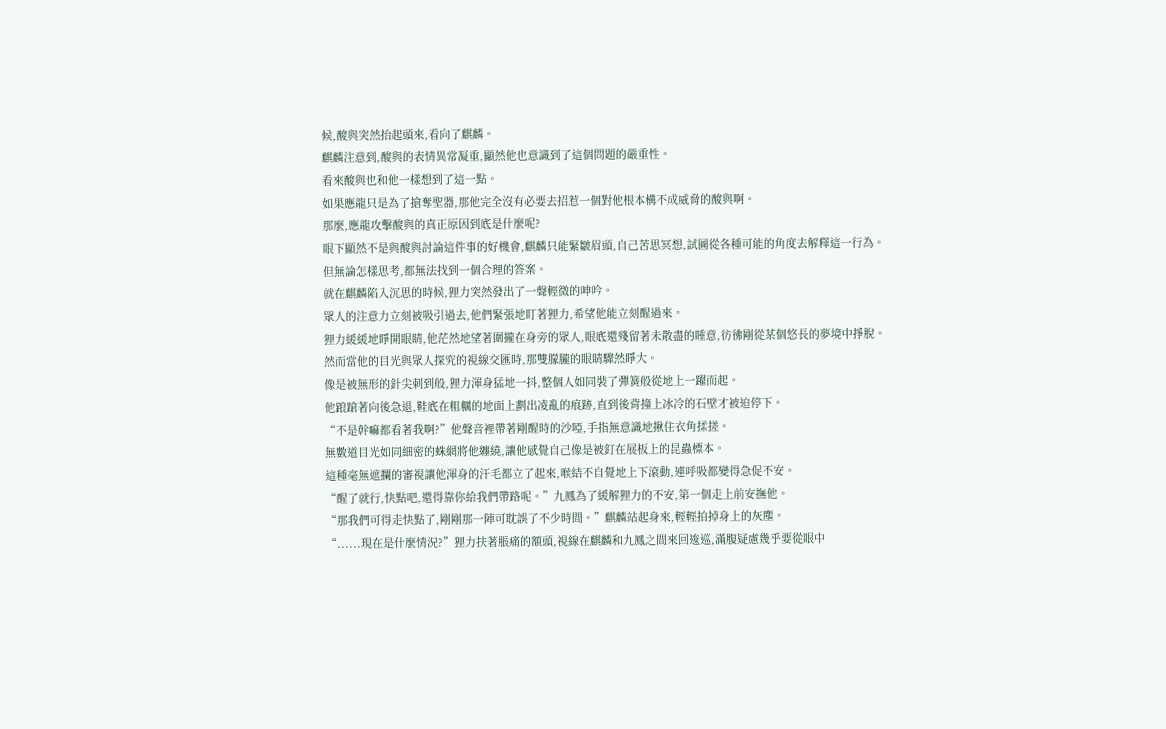候,酸與突然抬起頭來,看向了麒麟。
麒麟注意到,酸與的表情異常凝重,顯然他也意識到了這個問題的嚴重性。
看來酸與也和他一樣想到了這一點。
如果應龍只是為了搶奪聖器,那他完全沒有必要去招惹一個對他根本構不成威脅的酸與啊。
那麼,應龍攻擊酸與的真正原因到底是什麼呢?
眼下顯然不是與酸與討論這件事的好機會,麒麟只能緊皺眉頭,自己苦思冥想,試圖從各種可能的角度去解釋這一行為。
但無論怎樣思考,都無法找到一個合理的答案。
就在麒麟陷入沉思的時候,狸力突然發出了一聲輕微的呻吟。
眾人的注意力立刻被吸引過去,他們緊張地盯著狸力,希望他能立刻醒過來。
狸力緩緩地睜開眼睛,他茫然地望著圍攏在身旁的眾人,眼底還殘留著未散盡的睡意,彷彿剛從某個悠長的夢境中掙脫。
然而當他的目光與眾人探究的視線交匯時,那雙朦朧的眼睛驟然睜大。
像是被無形的針尖刺到般,狸力渾身猛地一抖,整個人如同裝了彈簧般從地上一躍而起。
他踉蹌著向後急退,鞋底在粗糲的地面上劃出凌亂的痕跡,直到後背撞上冰冷的石壁才被迫停下。
“不是幹嘛都看著我啊?”他聲音裡帶著剛醒時的沙啞,手指無意識地揪住衣角揉搓。
無數道目光如同細密的蛛網將他纏繞,讓他感覺自己像是被釘在展板上的昆蟲標本。
這種毫無遮攔的審視讓他渾身的汗毛都立了起來,喉結不自覺地上下滾動,連呼吸都變得急促不安。
“醒了就行,快點吧,還得靠你給我們帶路呢。”九鳳為了緩解狸力的不安,第一個走上前安撫他。
“那我們可得走快點了,剛剛那一陣可耽誤了不少時間。”麒麟站起身來,輕輕拍掉身上的灰塵。
“......現在是什麼情況?”狸力扶著脹痛的額頭,視線在麒麟和九鳳之間來回逡巡,滿腹疑慮幾乎要從眼中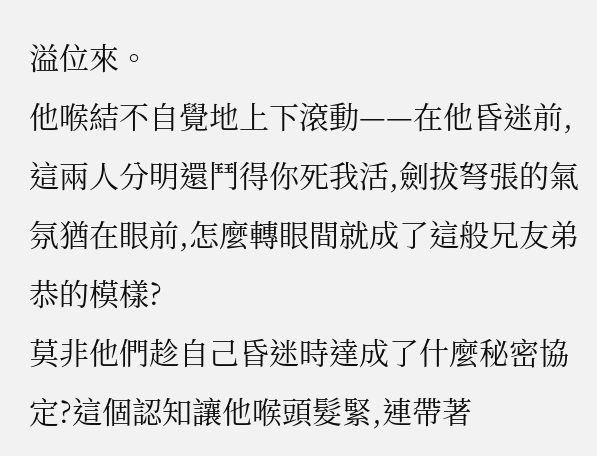溢位來。
他喉結不自覺地上下滾動——在他昏迷前,這兩人分明還鬥得你死我活,劍拔弩張的氣氛猶在眼前,怎麼轉眼間就成了這般兄友弟恭的模樣?
莫非他們趁自己昏迷時達成了什麼秘密協定?這個認知讓他喉頭髮緊,連帶著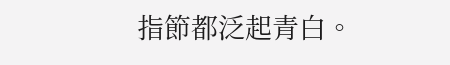指節都泛起青白。